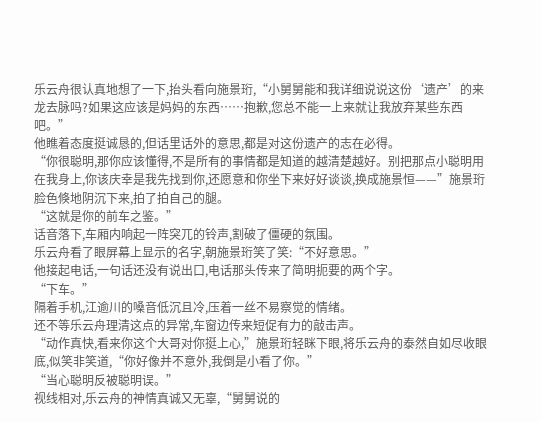乐云舟很认真地想了一下,抬头看向施景珩,“小舅舅能和我详细说说这份‘遗产’的来龙去脉吗?如果这应该是妈妈的东西……抱歉,您总不能一上来就让我放弃某些东西吧。”
他瞧着态度挺诚恳的,但话里话外的意思,都是对这份遗产的志在必得。
“你很聪明,那你应该懂得,不是所有的事情都是知道的越清楚越好。别把那点小聪明用在我身上,你该庆幸是我先找到你,还愿意和你坐下来好好谈谈,换成施景恒——”施景珩脸色倏地阴沉下来,拍了拍自己的腿。
“这就是你的前车之鉴。”
话音落下,车厢内响起一阵突兀的铃声,割破了僵硬的氛围。
乐云舟看了眼屏幕上显示的名字,朝施景珩笑了笑:“不好意思。”
他接起电话,一句话还没有说出口,电话那头传来了简明扼要的两个字。
“下车。”
隔着手机,江逾川的嗓音低沉且冷,压着一丝不易察觉的情绪。
还不等乐云舟理清这点的异常,车窗边传来短促有力的敲击声。
“动作真快,看来你这个大哥对你挺上心,”施景珩轻眯下眼,将乐云舟的泰然自如尽收眼底,似笑非笑道,“你好像并不意外,我倒是小看了你。”
“当心聪明反被聪明误。”
视线相对,乐云舟的神情真诚又无辜,“舅舅说的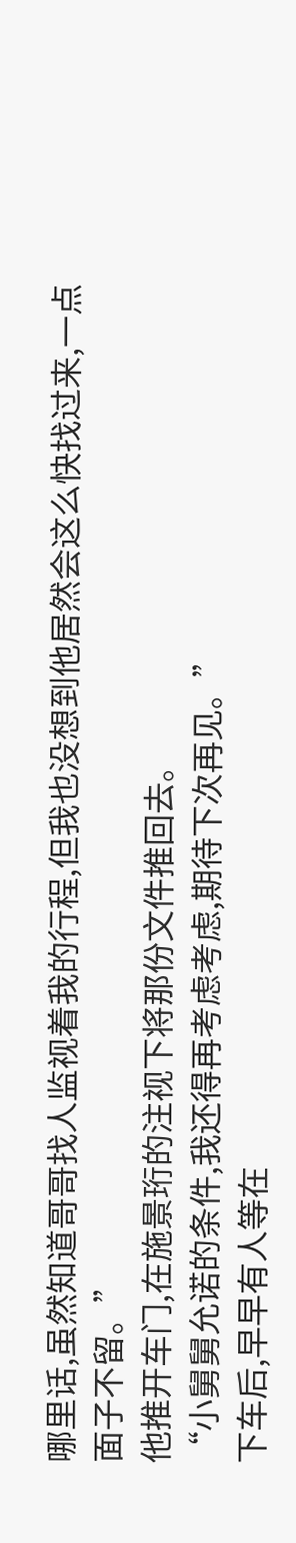哪里话,虽然知道哥哥找人监视着我的行程,但我也没想到他居然会这么快找过来,一点面子不留。”
他推开车门,在施景珩的注视下将那份文件推回去。
“小舅舅允诺的条件,我还得再考虑考虑,期待下次再见。”
下车后,早早有人等在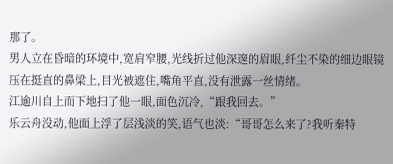那了。
男人立在昏暗的环境中,宽肩窄腰,光线折过他深邃的眉眼,纤尘不染的细边眼镜压在挺直的鼻梁上,目光被遮住,嘴角平直,没有泄露一丝情绪。
江逾川自上而下地扫了他一眼,面色沉冷,“跟我回去。”
乐云舟没动,他面上浮了层浅淡的笑,语气也淡:“哥哥怎么来了?我听秦特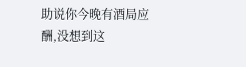助说你今晚有酒局应酬,没想到这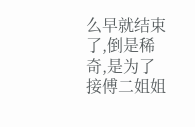么早就结束了,倒是稀奇,是为了接傅二姐姐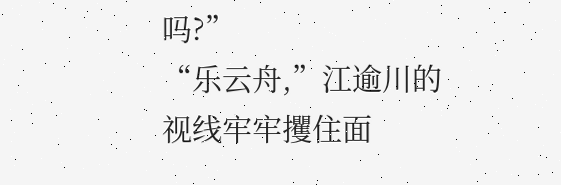吗?”
“乐云舟,”江逾川的视线牢牢攫住面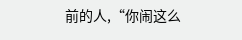前的人,“你闹这么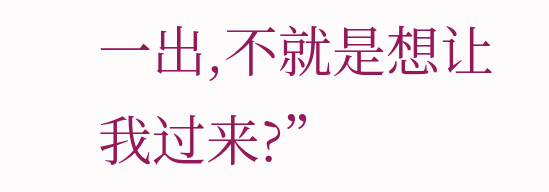一出,不就是想让我过来?”